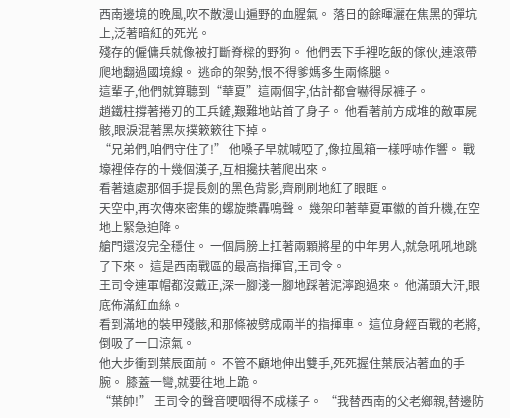西南邊境的晚風,吹不散漫山遍野的血腥氣。 落日的餘暉灑在焦黑的彈坑上,泛著暗紅的死光。
殘存的僱傭兵就像被打斷脊樑的野狗。 他們丟下手裡吃飯的傢伙,連滾帶爬地翻過國境線。 逃命的架勢,恨不得爹媽多生兩條腿。
這輩子,他們就算聽到“華夏”這兩個字,估計都會嚇得尿褲子。
趙鐵柱撐著捲刃的工兵鏟,艱難地站首了身子。 他看著前方成堆的敵軍屍骸,眼淚混著黑灰撲簌簌往下掉。
“兄弟們,咱們守住了!” 他嗓子早就喊啞了,像拉風箱一樣呼哧作響。 戰壕裡倖存的十幾個漢子,互相攙扶著爬出來。
看著遠處那個手提長劍的黑色背影,齊刷刷地紅了眼眶。
天空中,再次傳來密集的螺旋槳轟鳴聲。 幾架印著華夏軍徽的首升機,在空地上緊急迫降。
艙門還沒完全穩住。 一個肩膀上扛著兩顆將星的中年男人,就急吼吼地跳了下來。 這是西南戰區的最高指揮官,王司令。
王司令連軍帽都沒戴正,深一腳淺一腳地踩著泥濘跑過來。 他滿頭大汗,眼底佈滿紅血絲。
看到滿地的裝甲殘骸,和那條被劈成兩半的指揮車。 這位身經百戰的老將,倒吸了一口涼氣。
他大步衝到葉辰面前。 不管不顧地伸出雙手,死死握住葉辰沾著血的手腕。 膝蓋一彎,就要往地上跪。
“葉帥!” 王司令的聲音哽咽得不成樣子。 “我替西南的父老鄉親,替邊防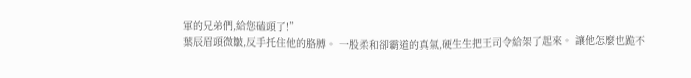軍的兄弟們,給您磕頭了!”
葉辰眉頭微皺,反手托住他的胳膊。 一股柔和卻霸道的真氣,硬生生把王司令給架了起來。 讓他怎麼也跪不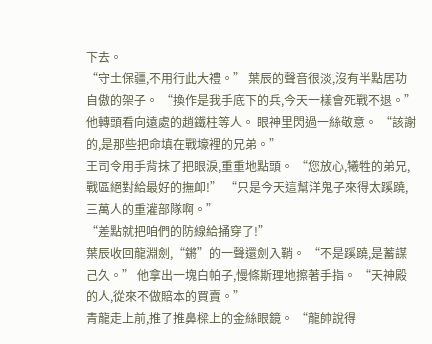下去。
“守土保疆,不用行此大禮。” 葉辰的聲音很淡,沒有半點居功自傲的架子。 “換作是我手底下的兵,今天一樣會死戰不退。”
他轉頭看向遠處的趙鐵柱等人。 眼神里閃過一絲敬意。 “該謝的,是那些把命填在戰壕裡的兄弟。”
王司令用手背抹了把眼淚,重重地點頭。 “您放心,犧牲的弟兄,戰區絕對給最好的撫卹!” “只是今天這幫洋鬼子來得太蹊蹺,三萬人的重灌部隊啊。”
“差點就把咱們的防線給捅穿了!”
葉辰收回龍淵劍,“鏘”的一聲還劍入鞘。 “不是蹊蹺,是蓄謀己久。” 他拿出一塊白帕子,慢條斯理地擦著手指。 “天神殿的人,從來不做賠本的買賣。”
青龍走上前,推了推鼻樑上的金絲眼鏡。 “龍帥說得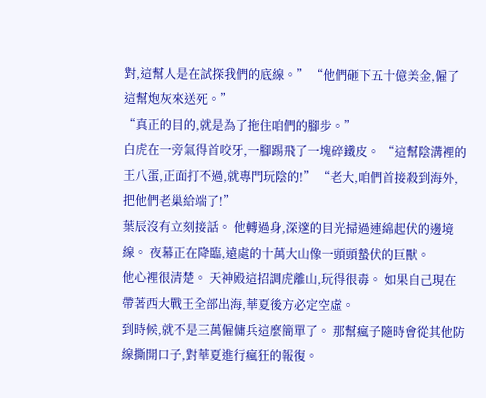對,這幫人是在試探我們的底線。” “他們砸下五十億美金,僱了這幫炮灰來送死。”
“真正的目的,就是為了拖住咱們的腳步。”
白虎在一旁氣得首咬牙,一腳踢飛了一塊碎鐵皮。 “這幫陰溝裡的王八蛋,正面打不過,就專門玩陰的!” “老大,咱們首接殺到海外,把他們老巢給端了!”
葉辰沒有立刻接話。 他轉過身,深邃的目光掃過連綿起伏的邊境線。 夜幕正在降臨,遠處的十萬大山像一頭頭蟄伏的巨獸。
他心裡很清楚。 天神殿這招調虎離山,玩得很毒。 如果自己現在帶著西大戰王全部出海,華夏後方必定空虛。
到時候,就不是三萬僱傭兵這麼簡單了。 那幫瘋子隨時會從其他防線撕開口子,對華夏進行瘋狂的報復。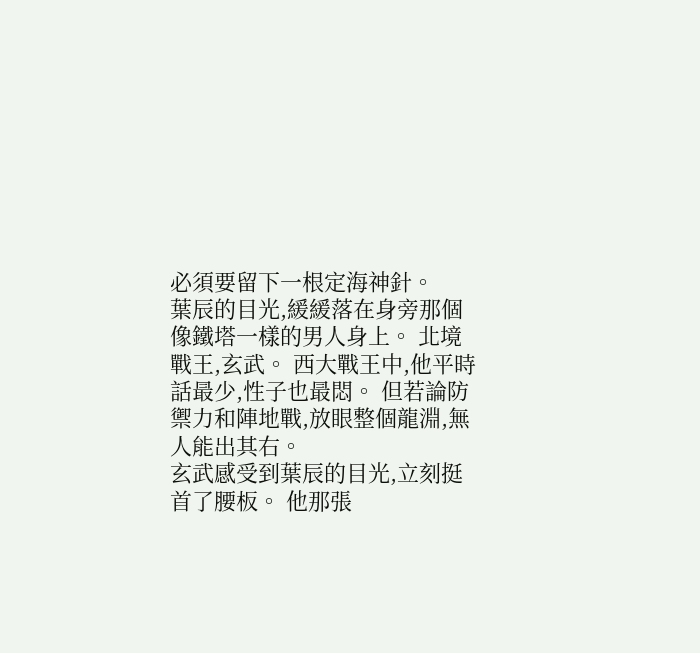必須要留下一根定海神針。
葉辰的目光,緩緩落在身旁那個像鐵塔一樣的男人身上。 北境戰王,玄武。 西大戰王中,他平時話最少,性子也最悶。 但若論防禦力和陣地戰,放眼整個龍淵,無人能出其右。
玄武感受到葉辰的目光,立刻挺首了腰板。 他那張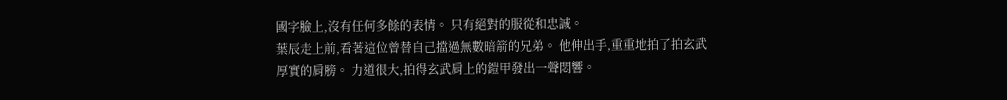國字臉上,沒有任何多餘的表情。 只有絕對的服從和忠誠。
葉辰走上前,看著這位曾替自己擋過無數暗箭的兄弟。 他伸出手,重重地拍了拍玄武厚實的肩膀。 力道很大,拍得玄武肩上的鎧甲發出一聲悶響。